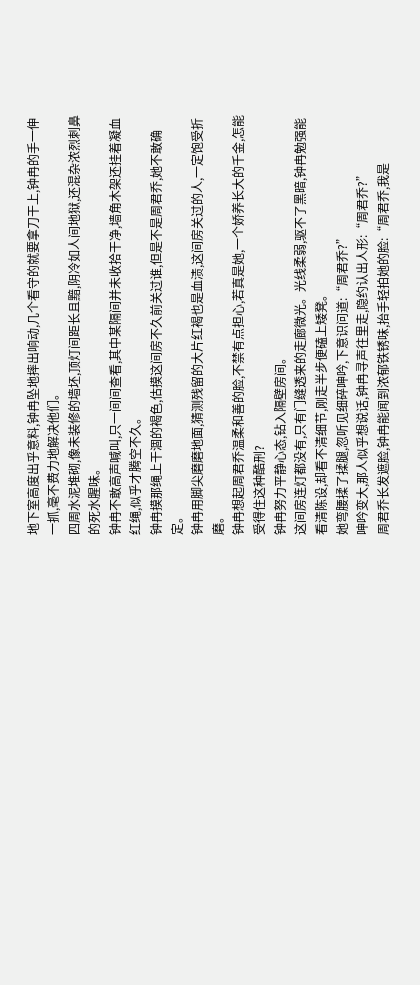地下室高度出乎意料,钟冉坠地摔出响动,几个看守的就要拿刀干上,钟冉的手一伸一抓,毫不费力地解决他们。
四周水泥堆砌,像未装修的墙坯,顶灯间距长且黯,阴冷如人间地狱,还混杂浓烈刺鼻的死水腥味。
钟冉不敢高声喊叫,只一间间查看,其中某隔间并未收拾干净,墙角木架还挂着凝血红绳,似乎才腾空不久。
钟冉摸那绳上干涸的褐色,估摸这间房不久前关过谁,但是不是周君乔,她不敢确定。
钟冉用脚尖磨磨地面,猜测残留的大片红褐也是血渍,这间房关过的人,一定饱受折磨。
钟冉想起周君乔温柔和善的脸,不禁有点担心,若真是她,一个娇养长大的千金,怎能受得住这种酷刑?
钟冉努力平静心态,钻入隔壁房间。
这间房连灯都没有,只有门缝透来的走廊微光。光线柔弱,驱不了黑暗,钟冉勉强能看清陈设,却看不清细节,刚走半步便磕上矮凳。
她弯腰揉了揉腿,忽听见细碎呻吟,下意识问道:“周君乔?”
呻吟变大,那人似乎想说话,钟冉寻声往里走,隐约认出人形:“周君乔?”
周君乔长发遮脸,钟冉能闻到浓郁铁锈味,抬手轻拍她的脸:“周君乔,我是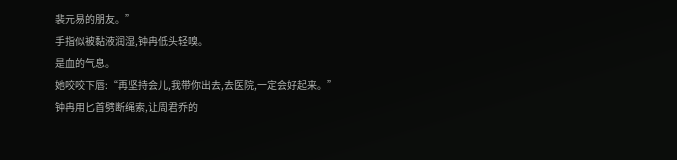裴元易的朋友。”
手指似被黏液润湿,钟冉低头轻嗅。
是血的气息。
她咬咬下唇:“再坚持会儿,我带你出去,去医院,一定会好起来。”
钟冉用匕首劈断绳索,让周君乔的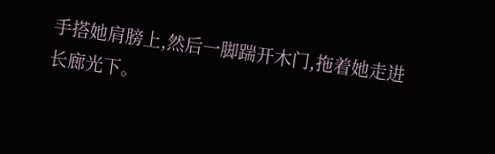手搭她肩膀上,然后一脚踹开木门,拖着她走进长廊光下。